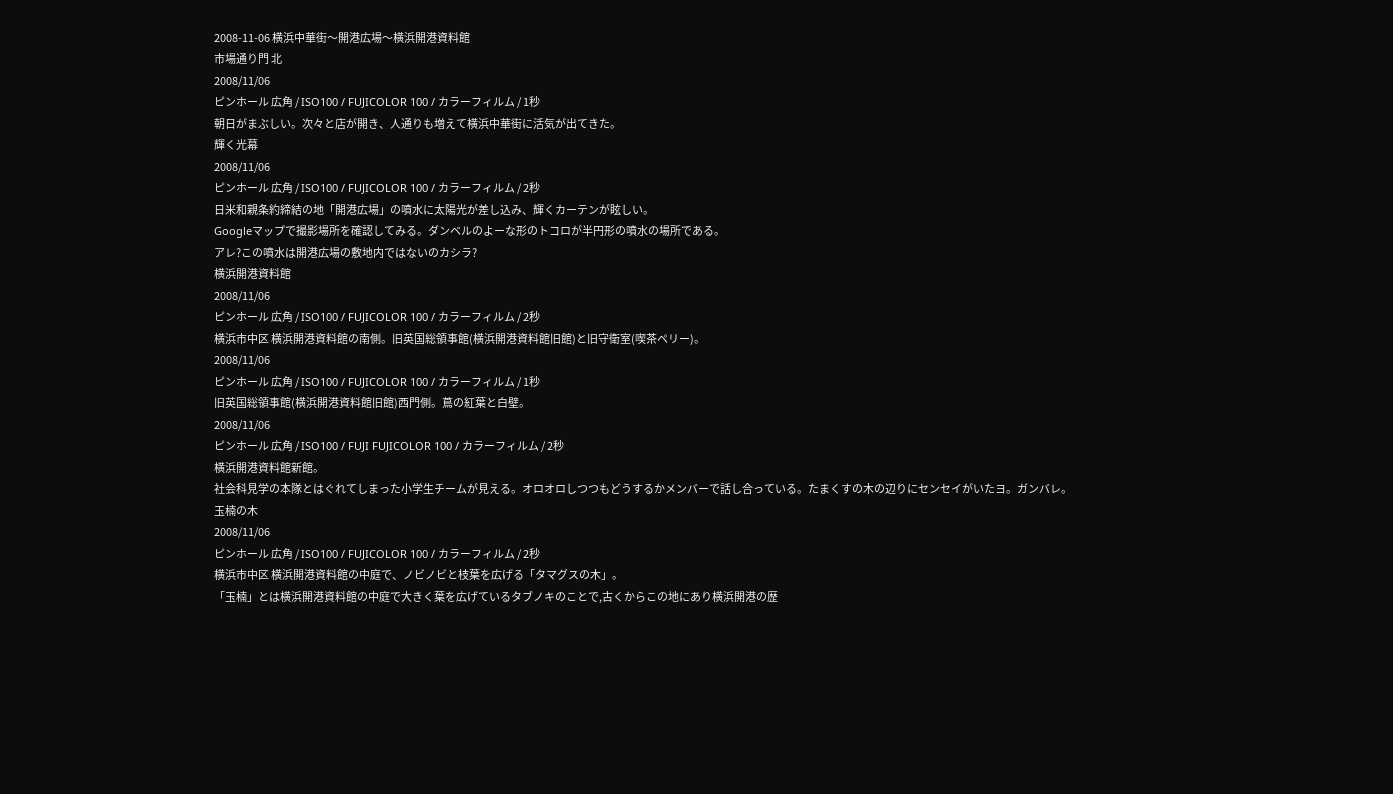2008-11-06 横浜中華街〜開港広場〜横浜開港資料館
市場通り門 北
2008/11/06
ピンホール 広角 / ISO100 / FUJICOLOR 100 / カラーフィルム / 1秒
朝日がまぶしい。次々と店が開き、人通りも増えて横浜中華街に活気が出てきた。
輝く光幕
2008/11/06
ピンホール 広角 / ISO100 / FUJICOLOR 100 / カラーフィルム / 2秒
日米和親条約締結の地「開港広場」の噴水に太陽光が差し込み、輝くカーテンが眩しい。
Googleマップで撮影場所を確認してみる。ダンベルのよーな形のトコロが半円形の噴水の場所である。
アレ?この噴水は開港広場の敷地内ではないのカシラ?
横浜開港資料館
2008/11/06
ピンホール 広角 / ISO100 / FUJICOLOR 100 / カラーフィルム / 2秒
横浜市中区 横浜開港資料館の南側。旧英国総領事館(横浜開港資料館旧館)と旧守衛室(喫茶ペリー)。
2008/11/06
ピンホール 広角 / ISO100 / FUJICOLOR 100 / カラーフィルム / 1秒
旧英国総領事館(横浜開港資料館旧館)西門側。蔦の紅葉と白壁。
2008/11/06
ピンホール 広角 / ISO100 / FUJI FUJICOLOR 100 / カラーフィルム / 2秒
横浜開港資料館新館。
社会科見学の本隊とはぐれてしまった小学生チームが見える。オロオロしつつもどうするかメンバーで話し合っている。たまくすの木の辺りにセンセイがいたヨ。ガンバレ。
玉楠の木
2008/11/06
ピンホール 広角 / ISO100 / FUJICOLOR 100 / カラーフィルム / 2秒
横浜市中区 横浜開港資料館の中庭で、ノビノビと枝葉を広げる「タマグスの木」。
「玉楠」とは横浜開港資料館の中庭で大きく葉を広げているタブノキのことで,古くからこの地にあり横浜開港の歴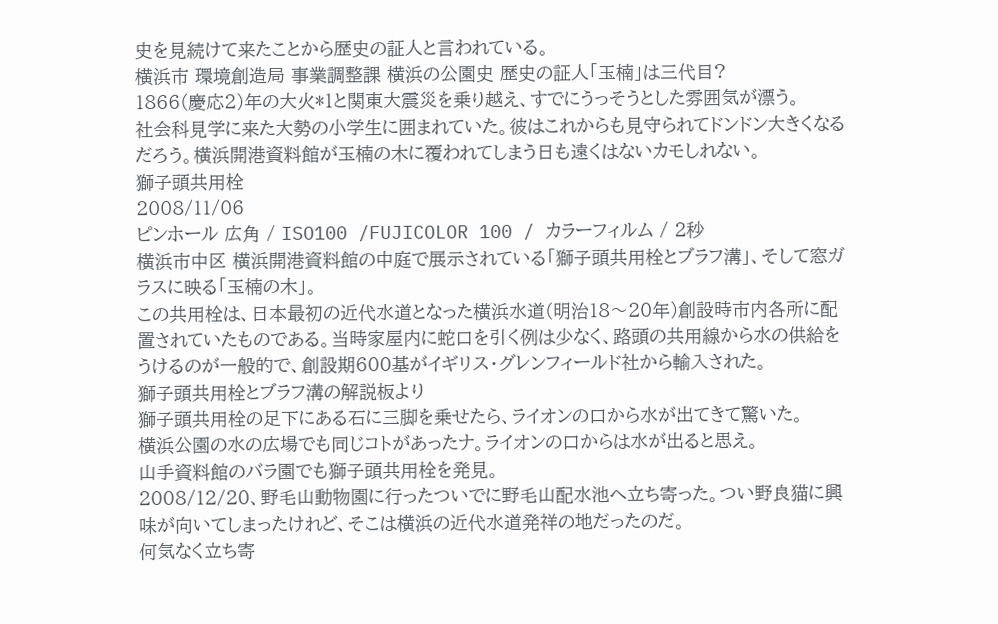史を見続けて来たことから歴史の証人と言われている。
横浜市 環境創造局 事業調整課 横浜の公園史 歴史の証人「玉楠」は三代目?
1866(慶応2)年の大火*1と関東大震災を乗り越え、すでにうっそうとした雰囲気が漂う。
社会科見学に来た大勢の小学生に囲まれていた。彼はこれからも見守られてドンドン大きくなるだろう。横浜開港資料館が玉楠の木に覆われてしまう日も遠くはないカモしれない。
獅子頭共用栓
2008/11/06
ピンホール 広角 / ISO100 /FUJICOLOR 100 / カラーフィルム / 2秒
横浜市中区 横浜開港資料館の中庭で展示されている「獅子頭共用栓とブラフ溝」、そして窓ガラスに映る「玉楠の木」。
この共用栓は、日本最初の近代水道となった横浜水道(明治18〜20年)創設時市内各所に配置されていたものである。当時家屋内に蛇口を引く例は少なく、路頭の共用線から水の供給をうけるのが一般的で、創設期600基がイギリス・グレンフィールド社から輸入された。
獅子頭共用栓とブラフ溝の解説板より
獅子頭共用栓の足下にある石に三脚を乗せたら、ライオンの口から水が出てきて驚いた。
横浜公園の水の広場でも同じコトがあったナ。ライオンの口からは水が出ると思え。
山手資料館のバラ園でも獅子頭共用栓を発見。
2008/12/20、野毛山動物園に行ったついでに野毛山配水池へ立ち寄った。つい野良猫に興味が向いてしまったけれど、そこは横浜の近代水道発祥の地だったのだ。
何気なく立ち寄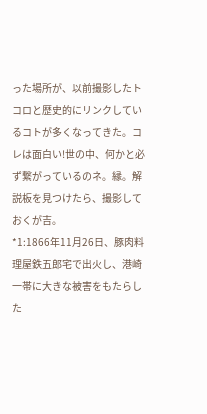った場所が、以前撮影したトコロと歴史的にリンクしているコトが多くなってきた。コレは面白い!世の中、何かと必ず繋がっているのネ。縁。解説板を見つけたら、撮影しておくが吉。
*1:1866年11月26日、豚肉料理屋鉄五郎宅で出火し、港崎一帯に大きな被害をもたらした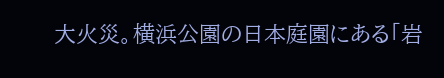大火災。横浜公園の日本庭園にある「岩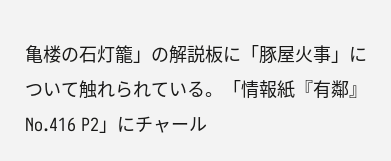亀楼の石灯籠」の解説板に「豚屋火事」について触れられている。「情報紙『有鄰』No.416 P2」にチャール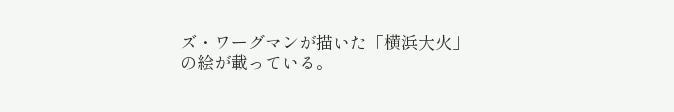ズ・ワーグマンが描いた「横浜大火」の絵が載っている。